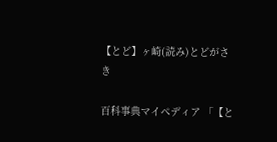【とど】ヶ崎(読み)とどがさき

百科事典マイペディア 「【と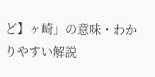ど】ヶ崎」の意味・わかりやすい解説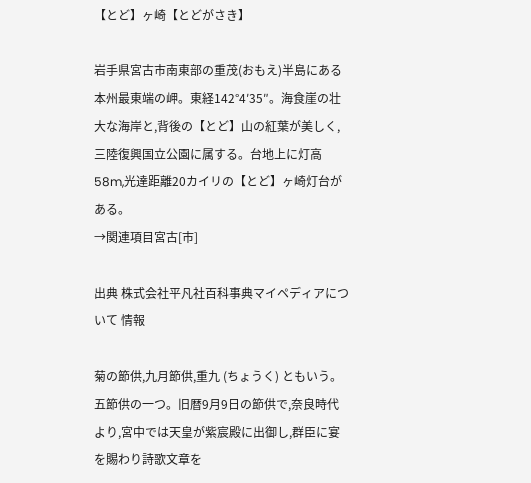【とど】ヶ崎【とどがさき】

岩手県宮古市南東部の重茂(おもえ)半島にある本州最東端の岬。東経142°4′35″。海食崖の壮大な海岸と,背後の【とど】山の紅葉が美しく,三陸復興国立公園に属する。台地上に灯高58m,光達距離20カイリの【とど】ヶ崎灯台がある。
→関連項目宮古[市]

出典 株式会社平凡社百科事典マイペディアについて 情報

菊の節供,九月節供,重九 (ちょうく) ともいう。五節供の一つ。旧暦9月9日の節供で,奈良時代より,宮中では天皇が紫宸殿に出御し,群臣に宴を賜わり詩歌文章を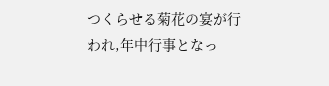つくらせる菊花の宴が行われ,年中行事となっ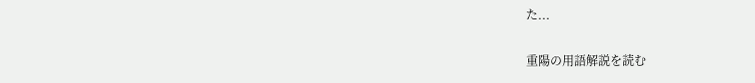た...

重陽の用語解説を読む